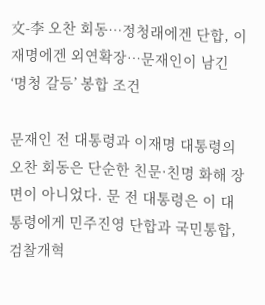文-李 오찬 회동…정청래에겐 단합, 이재명에겐 외연확장…문재인이 남긴 ‘명청 갈등’ 봉합 조건

문재인 전 대통령과 이재명 대통령의 오찬 회동은 단순한 친문·친명 화해 장면이 아니었다. 문 전 대통령은 이 대통령에게 민주진영 단합과 국민통합, 검찰개혁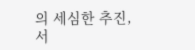의 세심한 추진, 서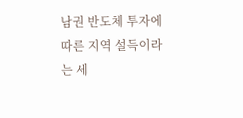남권 반도체 투자에 따른 지역 설득이라는 세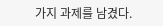가지 과제를 남겼다.